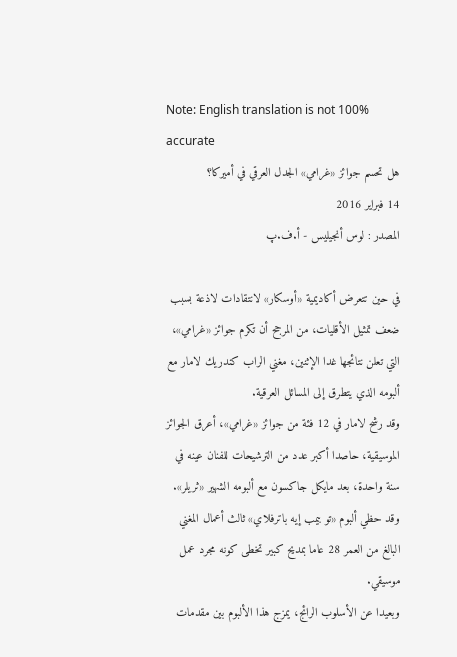Note: English translation is not 100% accurate
هل تحسم جوائز «غرامي» الجدل العرقي في أميركا؟
14 فبراير 2016
المصدر : لوس أنجيليس - أ.ف.پ

في حين تتعرض أكاديمية «أوسكار» لانتقادات لاذعة بسبب ضعف تمثيل الأقليات، من المرجح أن تكرم جوائز «غرامي»، التي تعلن نتائجها غدا الإثنين، مغني الراب كندريك لامار مع ألبومه الذي يتطرق إلى المسائل العرقية.
وقد رشح لامار في 12 فئة من جوائز «غرامي»، أعرق الجوائز الموسيقية، حاصدا أكبر عدد من الترشيحات للفنان عينه في سنة واحدة، بعد مايكل جاكسون مع ألبومه الشهير «ثريلر».
وقد حظي ألبوم «تو بيمب إيه باترفلاي» ثالث أعمال المغني البالغ من العمر 28 عاما بمديح كبير تخطى كونه مجرد عمل موسيقي.
وبعيدا عن الأسلوب الرائج، يمزج هذا الألبوم بين مقدمات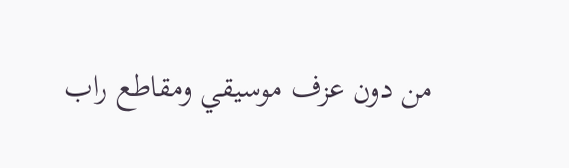من دون عزف موسيقي ومقاطع راب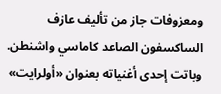ومعزوفات جاز من تأليف عازف الساكسفون الصاعد كاماسي واشنطن. وباتت إحدى أغنياته بعنوان «أولرايت»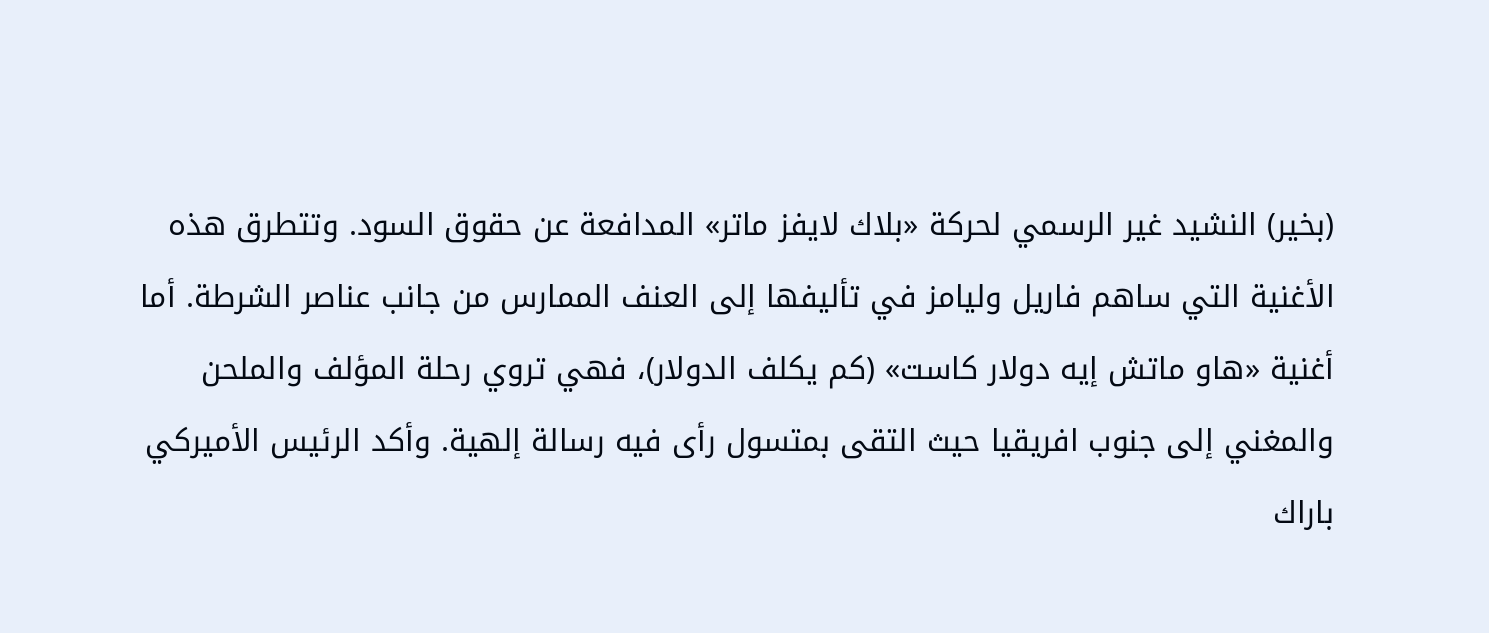(بخير) النشيد غير الرسمي لحركة «بلاك لايفز ماتر» المدافعة عن حقوق السود. وتتطرق هذه الأغنية التي ساهم فاريل وليامز في تأليفها إلى العنف الممارس من جانب عناصر الشرطة. أما أغنية «هاو ماتش إيه دولار كاست» (كم يكلف الدولار)، فهي تروي رحلة المؤلف والملحن والمغني إلى جنوب افريقيا حيث التقى بمتسول رأى فيه رسالة إلهية. وأكد الرئيس الأميركي باراك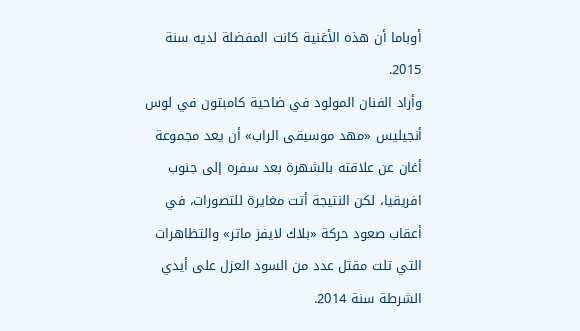أوباما أن هذه الأغنية كانت المفضلة لديه سنة 2015.
وأراد الفنان المولود في ضاحية كامبتون في لوس أنجيليس «مهد موسيقى الراب» أن يعد مجموعة أغان عن علاقته بالشهرة بعد سفره إلى جنوب افريقيا، لكن النتيجة أتت مغايرة للتصورات، في أعقاب صعود حركة «بلاك لايفز ماتر» والتظاهرات التي تلت مقتل عدد من السود العزل على أيدي الشرطة سنة 2014.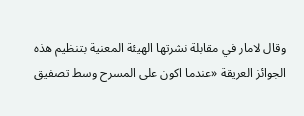وقال لامار في مقابلة نشرتها الهيئة المعنية بتنظيم هذه الجوائز العريقة «عندما اكون على المسرح وسط تصفيق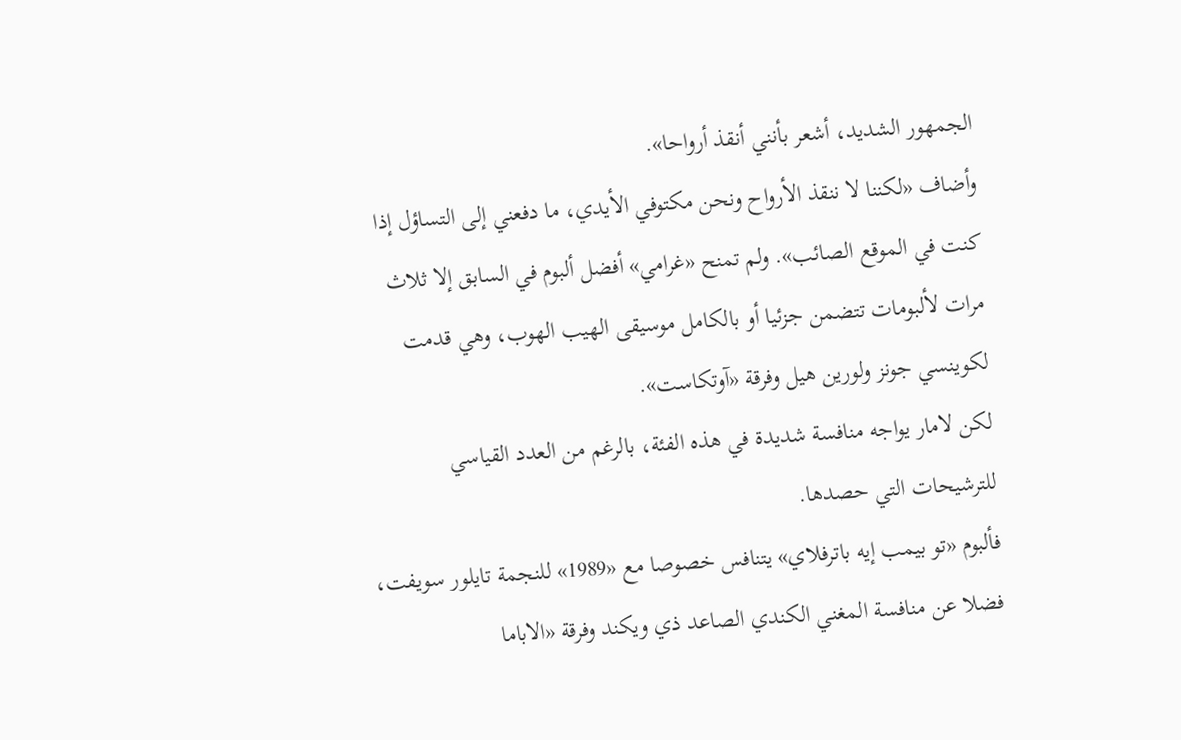الجمهور الشديد، أشعر بأنني أنقذ أرواحا».
وأضاف «لكننا لا ننقذ الأرواح ونحن مكتوفي الأيدي، ما دفعني إلى التساؤل إذا كنت في الموقع الصائب». ولم تمنح «غرامي» أفضل ألبوم في السابق إلا ثلاث مرات لألبومات تتضمن جزئيا أو بالكامل موسيقى الهيب الهوب، وهي قدمت لكوينسي جونز ولورين هيل وفرقة «آوتكاست».
لكن لامار يواجه منافسة شديدة في هذه الفئة، بالرغم من العدد القياسي للترشيحات التي حصدها.
فألبوم «تو بيمب إيه باترفلاي» يتنافس خصوصا مع «1989» للنجمة تايلور سويفت، فضلا عن منافسة المغني الكندي الصاعد ذي ويكند وفرقة «الاباما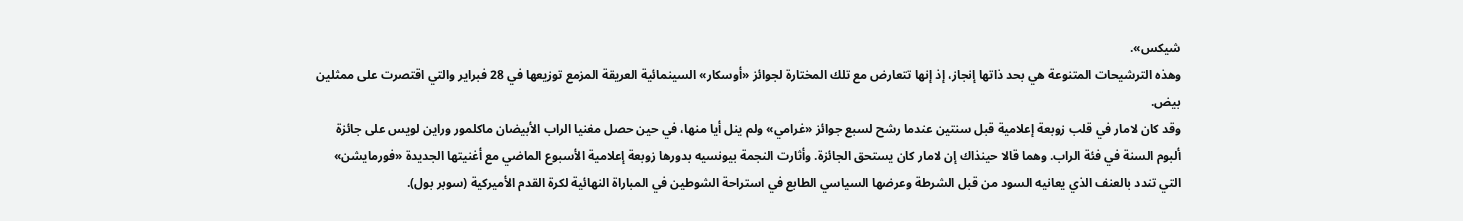شيكس».
وهذه الترشيحات المتنوعة هي بحد ذاتها إنجاز، إذ إنها تتعارض مع تلك المختارة لجوائز «أوسكار» السينمائية العريقة المزمع توزيعها في 28 فبراير والتي اقتصرت على ممثلين بيض.
وقد كان لامار في قلب زوبعة إعلامية قبل سنتين عندما رشح لسبع جوائز «غرامي» ولم ينل أيا منها، في حين حصل مغنيا الراب الأبيضان ماكلمور وراين لويس على جائزة ألبوم السنة في فئة الراب. وهما قالا حينذاك إن لامار كان يستحق الجائزة. وأثارت النجمة بيونسيه بدورها زوبعة إعلامية الأسبوع الماضي مع أغنيتها الجديدة «فورمايشن» التي تندد بالعنف الذي يعانيه السود من قبل الشرطة وعرضها السياسي الطابع في استراحة الشوطين في المباراة النهائية لكرة القدم الأميركية (سوبر بول).